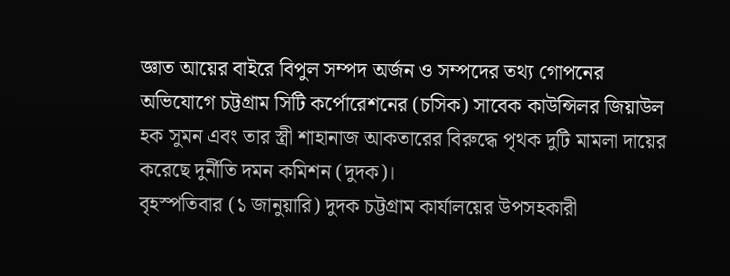জ্ঞাত আয়ের বাইরে বিপুল সম্পদ অর্জন ও সম্পদের তথ্য গোপনের অভিযোগে চট্টগ্রাম সিটি কর্পোরেশনের (চসিক) সাবেক কাউন্সিলর জিয়াউল হক সুমন এবং তার স্ত্রী শাহানাজ আকতারের বিরুদ্ধে পৃথক দুটি মামলা দায়ের করেছে দুর্নীতি দমন কমিশন (দুদক)।
বৃহস্পতিবার (১ জানুয়ারি) দুদক চট্টগ্রাম কার্যালয়ের উপসহকারী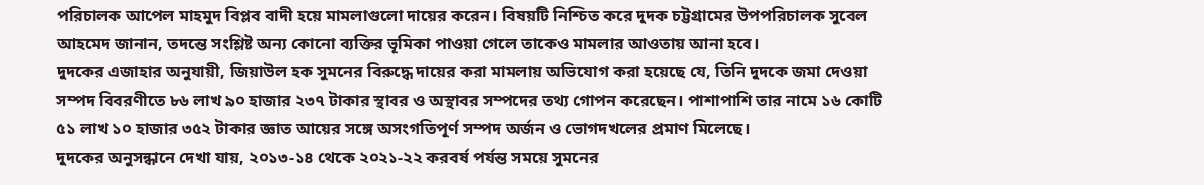পরিচালক আপেল মাহমুদ বিপ্লব বাদী হয়ে মামলাগুলো দায়ের করেন। বিষয়টি নিশ্চিত করে দুদক চট্টগ্রামের উপপরিচালক সুবেল আহমেদ জানান, তদন্তে সংশ্লিষ্ট অন্য কোনো ব্যক্তির ভূমিকা পাওয়া গেলে তাকেও মামলার আওতায় আনা হবে।
দুদকের এজাহার অনুযায়ী, জিয়াউল হক সুমনের বিরুদ্ধে দায়ের করা মামলায় অভিযোগ করা হয়েছে যে, তিনি দুদকে জমা দেওয়া সম্পদ বিবরণীতে ৮৬ লাখ ৯০ হাজার ২৩৭ টাকার স্থাবর ও অস্থাবর সম্পদের তথ্য গোপন করেছেন। পাশাপাশি তার নামে ১৬ কোটি ৫১ লাখ ১০ হাজার ৩৫২ টাকার জ্ঞাত আয়ের সঙ্গে অসংগতিপূর্ণ সম্পদ অর্জন ও ভোগদখলের প্রমাণ মিলেছে।
দুদকের অনুসন্ধানে দেখা যায়, ২০১৩-১৪ থেকে ২০২১-২২ করবর্ষ পর্যন্ত সময়ে সুমনের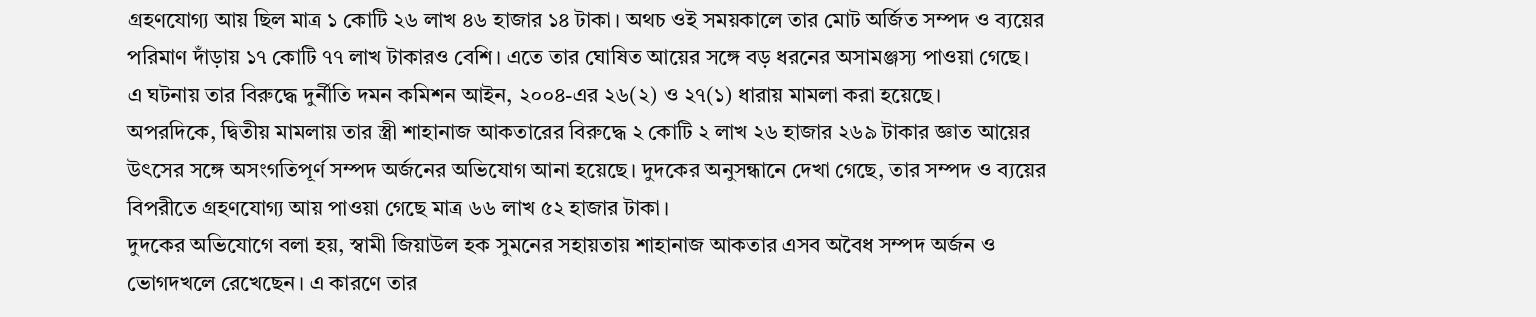গ্রহণযোগ্য আয় ছিল মাত্র ১ কোটি ২৬ লাখ ৪৬ হাজার ১৪ টাকা। অথচ ওই সময়কালে তার মোট অর্জিত সম্পদ ও ব্যয়ের পরিমাণ দাঁড়ায় ১৭ কোটি ৭৭ লাখ টাকারও বেশি। এতে তার ঘোষিত আয়ের সঙ্গে বড় ধরনের অসামঞ্জস্য পাওয়া গেছে।
এ ঘটনায় তার বিরুদ্ধে দুর্নীতি দমন কমিশন আইন, ২০০৪-এর ২৬(২) ও ২৭(১) ধারায় মামলা করা হয়েছে।
অপরদিকে, দ্বিতীয় মামলায় তার স্ত্রী শাহানাজ আকতারের বিরুদ্ধে ২ কোটি ২ লাখ ২৬ হাজার ২৬৯ টাকার জ্ঞাত আয়ের উৎসের সঙ্গে অসংগতিপূর্ণ সম্পদ অর্জনের অভিযোগ আনা হয়েছে। দুদকের অনুসন্ধানে দেখা গেছে, তার সম্পদ ও ব্যয়ের বিপরীতে গ্রহণযোগ্য আয় পাওয়া গেছে মাত্র ৬৬ লাখ ৫২ হাজার টাকা।
দুদকের অভিযোগে বলা হয়, স্বামী জিয়াউল হক সুমনের সহায়তায় শাহানাজ আকতার এসব অবৈধ সম্পদ অর্জন ও ভোগদখলে রেখেছেন। এ কারণে তার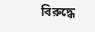বিরুদ্ধে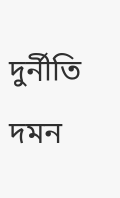দুর্নীতি দমন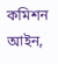কমিশন আইন,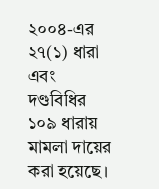২০০৪-এর ২৭(১) ধারা এবং দণ্ডবিধির ১০৯ ধারায় মামলা দায়ের করা হয়েছে।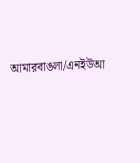আমারবাঙলা/এনইউআ